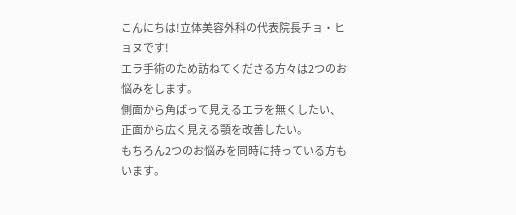こんにちは!立体美容外科の代表院長チョ・ヒョヌです!
エラ手術のため訪ねてくださる方々は2つのお悩みをします。
側面から角ばって見えるエラを無くしたい、
正面から広く見える顎を改善したい。
もちろん2つのお悩みを同時に持っている方もいます。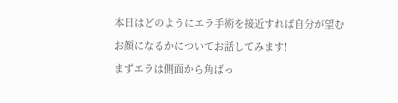本日はどのようにエラ手術を接近すれば自分が望む
お顔になるかについてお話してみます!
まずエラは側面から角ばっ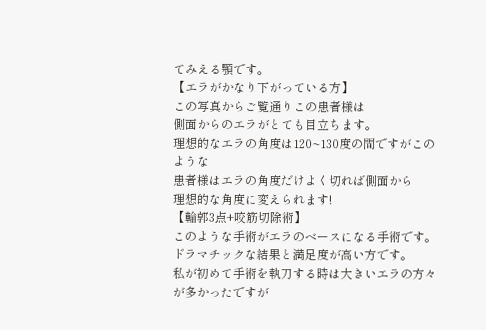てみえる顎です。
【エラがかなり下がっている方】
この写真からご覧通りこの患者様は
側面からのエラがとても目立ちます。
理想的なエラの角度は120~130度の間ですがこのような
患者様はエラの角度だけよく切れば側面から
理想的な角度に変えられます!
【輪郭3点+咬筋切除術】
このような手術がエラのベースになる手術です。
ドラマチックな結果と満足度が高い方です。
私が初めて手術を執刀する時は大きいエラの方々が多かったですが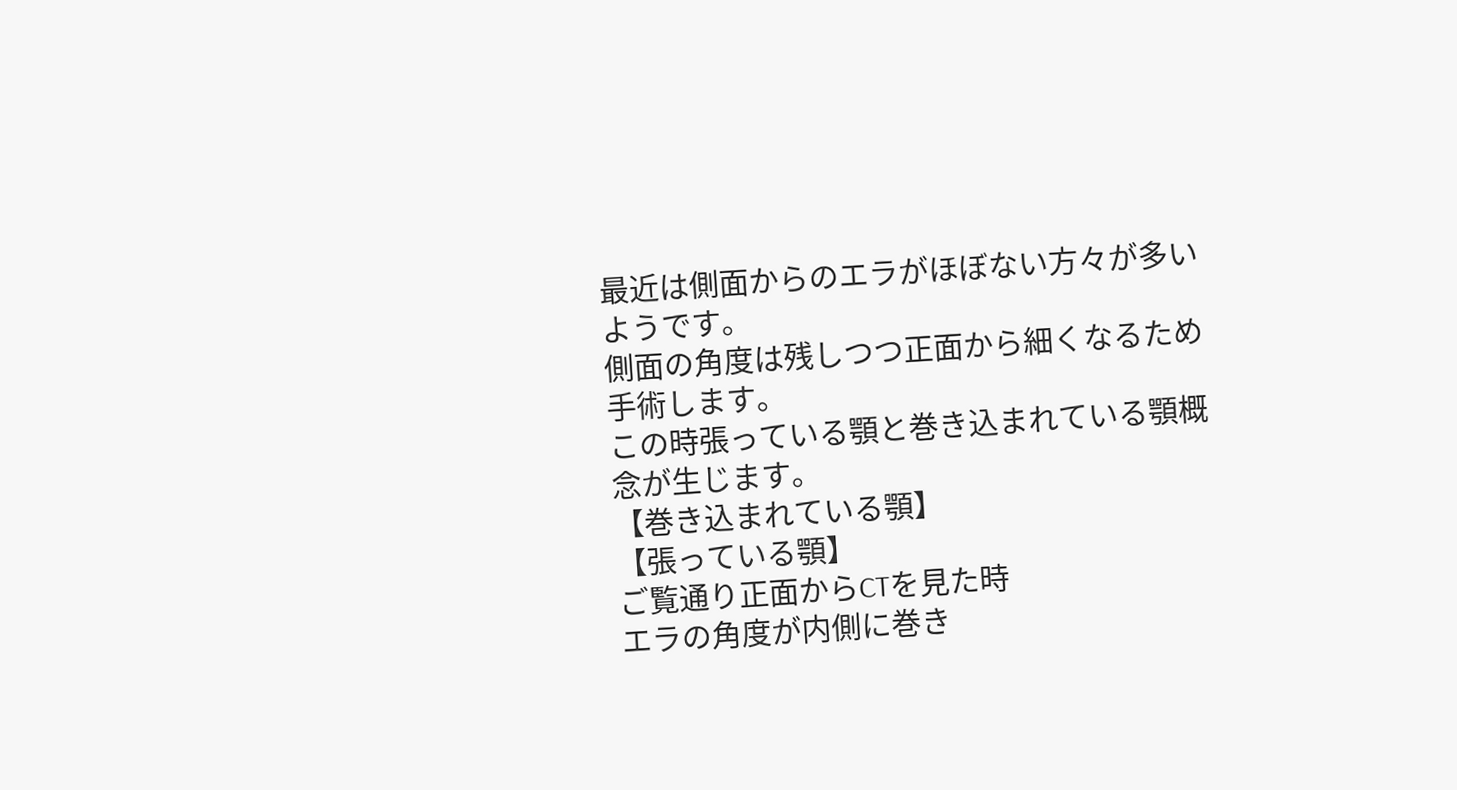最近は側面からのエラがほぼない方々が多いようです。
側面の角度は残しつつ正面から細くなるため手術します。
この時張っている顎と巻き込まれている顎概念が生じます。
【巻き込まれている顎】
【張っている顎】
ご覧通り正面からCTを見た時
エラの角度が内側に巻き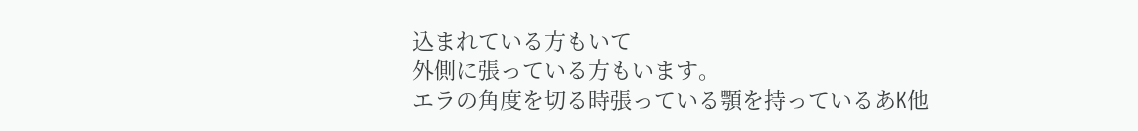込まれている方もいて
外側に張っている方もいます。
エラの角度を切る時張っている顎を持っているあK他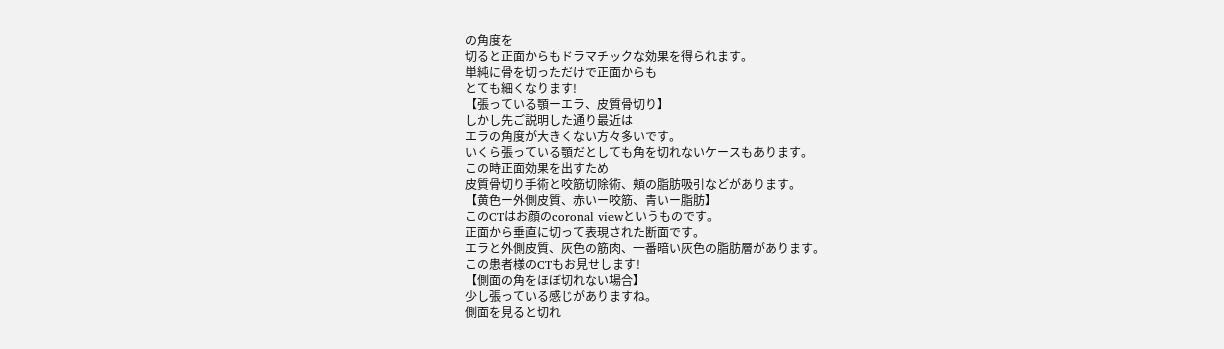の角度を
切ると正面からもドラマチックな効果を得られます。
単純に骨を切っただけで正面からも
とても細くなります!
【張っている顎ーエラ、皮質骨切り】
しかし先ご説明した通り最近は
エラの角度が大きくない方々多いです。
いくら張っている顎だとしても角を切れないケースもあります。
この時正面効果を出すため
皮質骨切り手術と咬筋切除術、頬の脂肪吸引などがあります。
【黄色ー外側皮質、赤いー咬筋、青いー脂肪】
このCTはお顔のcoronal viewというものです。
正面から垂直に切って表現された断面です。
エラと外側皮質、灰色の筋肉、一番暗い灰色の脂肪層があります。
この患者様のCTもお見せします!
【側面の角をほぼ切れない場合】
少し張っている感じがありますね。
側面を見ると切れ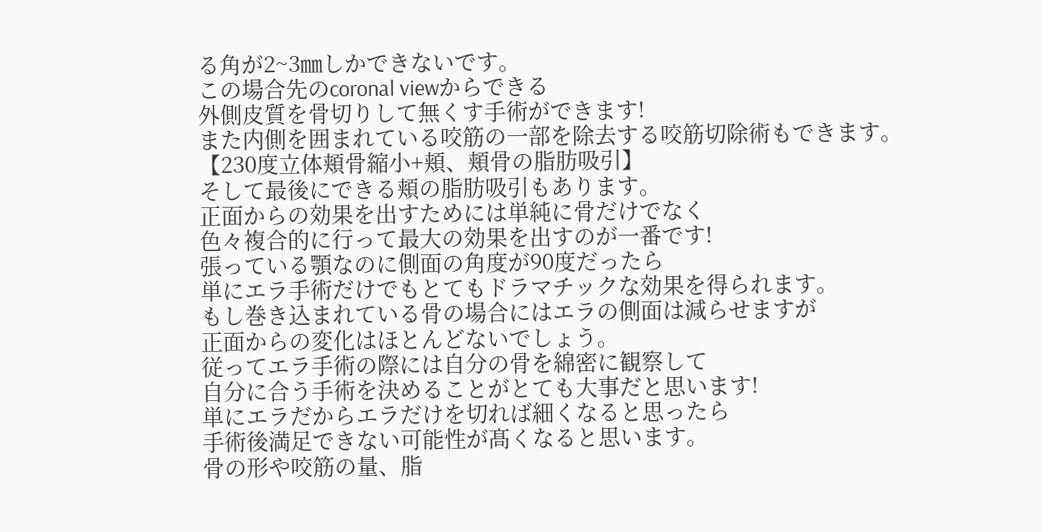る角が2~3㎜しかできないです。
この場合先のcoronal viewからできる
外側皮質を骨切りして無くす手術ができます!
また内側を囲まれている咬筋の一部を除去する咬筋切除術もできます。
【230度立体頬骨縮小+頬、頬骨の脂肪吸引】
そして最後にできる頬の脂肪吸引もあります。
正面からの効果を出すためには単純に骨だけでなく
色々複合的に行って最大の効果を出すのが一番です!
張っている顎なのに側面の角度が90度だったら
単にエラ手術だけでもとてもドラマチックな効果を得られます。
もし巻き込まれている骨の場合にはエラの側面は減らせますが
正面からの変化はほとんどないでしょう。
従ってエラ手術の際には自分の骨を綿密に観察して
自分に合う手術を決めることがとても大事だと思います!
単にエラだからエラだけを切れば細くなると思ったら
手術後満足できない可能性が髙くなると思います。
骨の形や咬筋の量、脂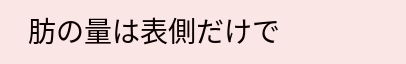肪の量は表側だけで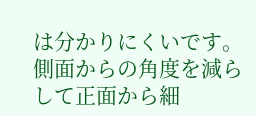は分かりにくいです。
側面からの角度を減らして正面から細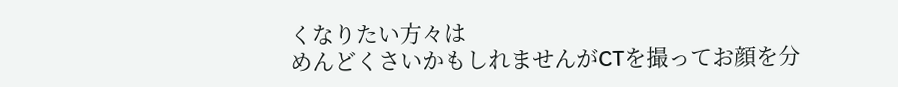くなりたい方々は
めんどくさいかもしれませんがCTを撮ってお顔を分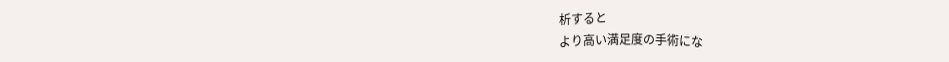析すると
より高い満足度の手術にな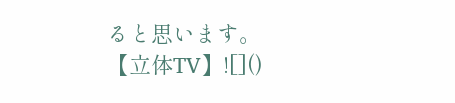ると思います。
【立体TV】![]()